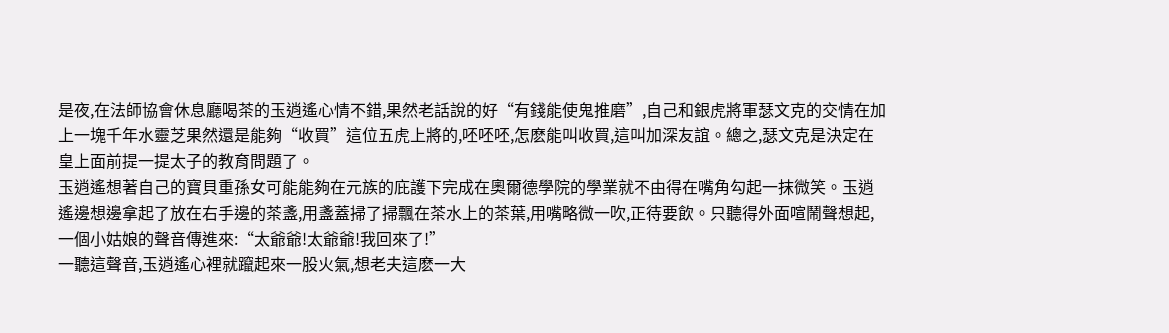是夜,在法師協會休息廳喝茶的玉逍遙心情不錯,果然老話說的好“有錢能使鬼推磨”,自己和銀虎將軍瑟文克的交情在加上一塊千年水靈芝果然還是能夠“收買”這位五虎上將的,呸呸呸,怎麽能叫收買,這叫加深友誼。總之,瑟文克是決定在皇上面前提一提太子的教育問題了。
玉逍遙想著自己的寶貝重孫女可能能夠在元族的庇護下完成在奧爾德學院的學業就不由得在嘴角勾起一抹微笑。玉逍遙邊想邊拿起了放在右手邊的茶盞,用盞蓋掃了掃飄在茶水上的茶葉,用嘴略微一吹,正待要飲。只聽得外面喧鬧聲想起,一個小姑娘的聲音傳進來:“太爺爺!太爺爺!我回來了!”
一聽這聲音,玉逍遙心裡就躥起來一股火氣,想老夫這麽一大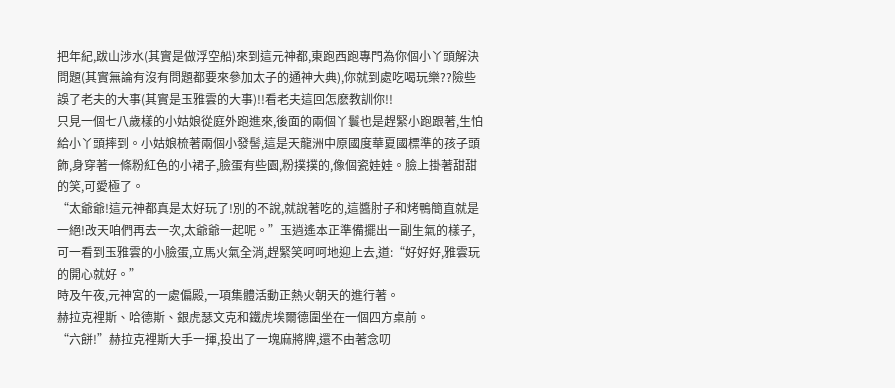把年紀,跋山涉水(其實是做浮空船)來到這元神都,東跑西跑專門為你個小丫頭解決問題(其實無論有沒有問題都要來參加太子的通神大典),你就到處吃喝玩樂??險些誤了老夫的大事(其實是玉雅雲的大事)!!看老夫這回怎麽教訓你!!
只見一個七八歲樣的小姑娘從庭外跑進來,後面的兩個丫鬟也是趕緊小跑跟著,生怕給小丫頭摔到。小姑娘梳著兩個小發髻,這是天龍洲中原國度華夏國標準的孩子頭飾,身穿著一條粉紅色的小裙子,臉蛋有些園,粉撲撲的,像個瓷娃娃。臉上掛著甜甜的笑,可愛極了。
“太爺爺!這元神都真是太好玩了!別的不說,就說著吃的,這醬肘子和烤鴨簡直就是一絕!改天咱們再去一次,太爺爺一起呢。”玉逍遙本正準備擺出一副生氣的樣子,可一看到玉雅雲的小臉蛋,立馬火氣全消,趕緊笑呵呵地迎上去,道:“好好好,雅雲玩的開心就好。”
時及午夜,元神宮的一處偏殿,一項集體活動正熱火朝天的進行著。
赫拉克裡斯、哈德斯、銀虎瑟文克和鐵虎埃爾德圍坐在一個四方桌前。
“六餅!”赫拉克裡斯大手一揮,投出了一塊麻將牌,還不由著念叨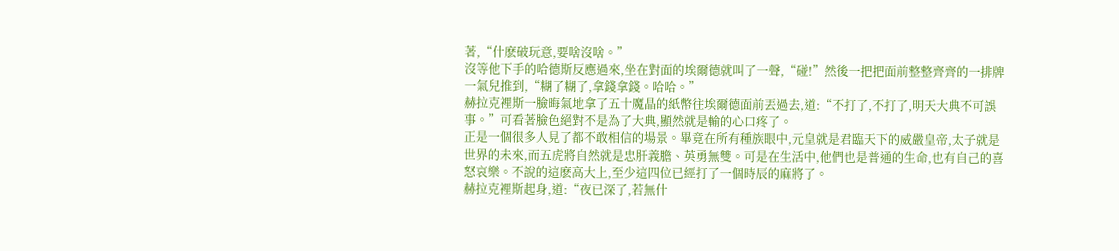著,“什麽破玩意,要啥沒啥。”
沒等他下手的哈德斯反應過來,坐在對面的埃爾德就叫了一聲,“碰!”然後一把把面前整整齊齊的一排牌一氣兒推到,“糊了糊了,拿錢拿錢。哈哈。”
赫拉克裡斯一臉晦氣地拿了五十魔晶的紙幣往埃爾德面前丟過去,道:“不打了,不打了,明天大典不可誤事。”可看著臉色絕對不是為了大典,顯然就是輸的心口疼了。
正是一個很多人見了都不敢相信的場景。畢竟在所有種族眼中,元皇就是君臨天下的威嚴皇帝,太子就是世界的未來,而五虎將自然就是忠肝義膽、英勇無雙。可是在生活中,他們也是普通的生命,也有自己的喜怒哀樂。不說的這麽高大上,至少這四位已經打了一個時辰的麻將了。
赫拉克裡斯起身,道:“夜已深了,若無什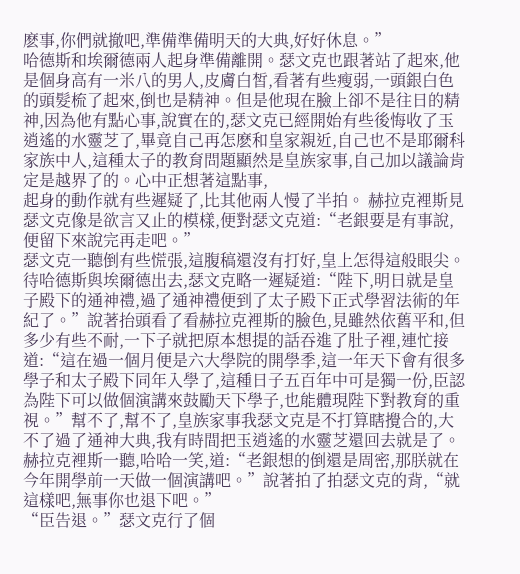麽事,你們就撤吧,準備準備明天的大典,好好休息。”
哈德斯和埃爾德兩人起身準備離開。瑟文克也跟著站了起來,他是個身高有一米八的男人,皮膚白皙,看著有些瘦弱,一頭銀白色的頭髮梳了起來,倒也是精神。但是他現在臉上卻不是往日的精神,因為他有點心事,說實在的,瑟文克已經開始有些後悔收了玉逍遙的水靈芝了,畢竟自己再怎麽和皇家親近,自己也不是耶爾科家族中人,這種太子的教育問題顯然是皇族家事,自己加以議論肯定是越界了的。心中正想著這點事,
起身的動作就有些遲疑了,比其他兩人慢了半拍。 赫拉克裡斯見瑟文克像是欲言又止的模樣,便對瑟文克道:“老銀要是有事說,便留下來說完再走吧。”
瑟文克一聽倒有些慌張,這腹稿還沒有打好,皇上怎得這般眼尖。待哈德斯與埃爾德出去,瑟文克略一遲疑道:“陛下,明日就是皇子殿下的通神禮,過了通神禮便到了太子殿下正式學習法術的年紀了。”說著抬頭看了看赫拉克裡斯的臉色,見雖然依舊平和,但多少有些不耐,一下子就把原本想提的話吞進了肚子裡,連忙接道:“這在過一個月便是六大學院的開學季,這一年天下會有很多學子和太子殿下同年入學了,這種日子五百年中可是獨一份,臣認為陛下可以做個演講來鼓勵天下學子,也能體現陛下對教育的重視。”幫不了,幫不了,皇族家事我瑟文克是不打算瞎攪合的,大不了過了通神大典,我有時間把玉逍遙的水靈芝還回去就是了。
赫拉克裡斯一聽,哈哈一笑,道:“老銀想的倒還是周密,那朕就在今年開學前一天做一個演講吧。”說著拍了拍瑟文克的背,“就這樣吧,無事你也退下吧。”
“臣告退。”瑟文克行了個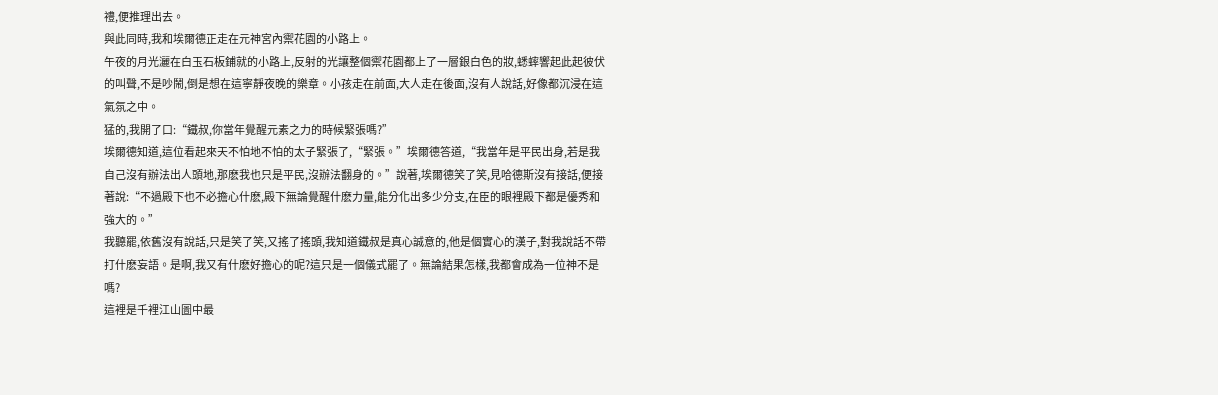禮,便推理出去。
與此同時,我和埃爾德正走在元神宮內禦花園的小路上。
午夜的月光灑在白玉石板鋪就的小路上,反射的光讓整個禦花園都上了一層銀白色的妝,蟋蟀響起此起彼伏的叫聲,不是吵鬧,倒是想在這寧靜夜晚的樂章。小孩走在前面,大人走在後面,沒有人說話,好像都沉浸在這氣氛之中。
猛的,我開了口:“鐵叔,你當年覺醒元素之力的時候緊張嗎?”
埃爾德知道,這位看起來天不怕地不怕的太子緊張了,“緊張。”埃爾德答道,“我當年是平民出身,若是我自己沒有辦法出人頭地,那麽我也只是平民,沒辦法翻身的。”說著,埃爾德笑了笑,見哈德斯沒有接話,便接著說:“不過殿下也不必擔心什麽,殿下無論覺醒什麽力量,能分化出多少分支,在臣的眼裡殿下都是優秀和強大的。”
我聽罷,依舊沒有說話,只是笑了笑,又搖了搖頭,我知道鐵叔是真心誠意的,他是個實心的漢子,對我說話不帶打什麽妄語。是啊,我又有什麽好擔心的呢?這只是一個儀式罷了。無論結果怎樣,我都會成為一位神不是嗎?
這裡是千裡江山圖中最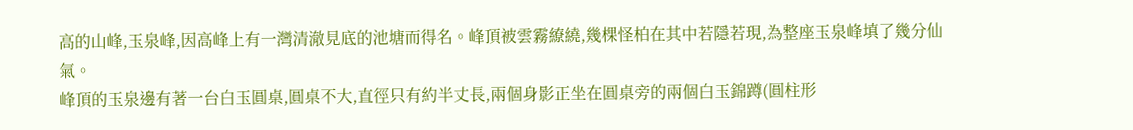高的山峰,玉泉峰,因高峰上有一灣清澈見底的池塘而得名。峰頂被雲霧繚繞,幾棵怪柏在其中若隱若現,為整座玉泉峰填了幾分仙氣。
峰頂的玉泉邊有著一台白玉圓桌,圓桌不大,直徑只有約半丈長,兩個身影正坐在圓桌旁的兩個白玉錦蹲(圓柱形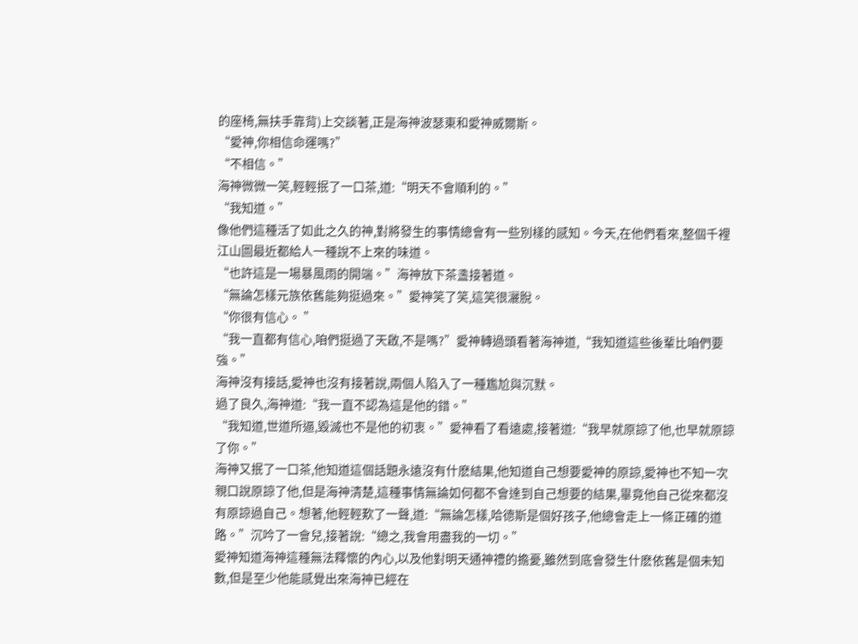的座椅,無扶手靠背)上交談著,正是海神波瑟東和愛神威爾斯。
“愛神,你相信命運嗎?”
“不相信。”
海神微微一笑,輕輕抿了一口茶,道:“明天不會順利的。”
“我知道。”
像他們這種活了如此之久的神,對將發生的事情總會有一些別樣的感知。今天,在他們看來,整個千裡江山圖最近都給人一種說不上來的味道。
“也許這是一場暴風雨的開端。”海神放下茶盞接著道。
“無論怎樣元族依舊能夠挺過來。”愛神笑了笑,這笑很灑脫。
“你很有信心。 ”
“我一直都有信心,咱們挺過了天啟,不是嗎?”愛神轉過頭看著海神道,“我知道這些後輩比咱們要強。”
海神沒有接話,愛神也沒有接著說,兩個人陷入了一種尷尬與沉默。
過了良久,海神道:“我一直不認為這是他的錯。”
“我知道,世道所逼,毀滅也不是他的初衷。”愛神看了看遠處,接著道:“我早就原諒了他,也早就原諒了你。”
海神又抿了一口茶,他知道這個話題永遠沒有什麽結果,他知道自己想要愛神的原諒,愛神也不知一次親口說原諒了他,但是海神清楚,這種事情無論如何都不會達到自己想要的結果,畢竟他自己從來都沒有原諒過自己。想著,他輕輕歎了一聲,道:“無論怎樣,哈德斯是個好孩子,他總會走上一條正確的道路。”沉吟了一會兒,接著說:“總之,我會用盡我的一切。”
愛神知道海神這種無法釋懷的內心,以及他對明天通神禮的擔憂,雖然到底會發生什麽依舊是個未知數,但是至少他能感覺出來海神已經在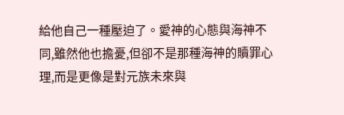給他自己一種壓迫了。愛神的心態與海神不同,雖然他也擔憂,但卻不是那種海神的贖罪心理,而是更像是對元族未來與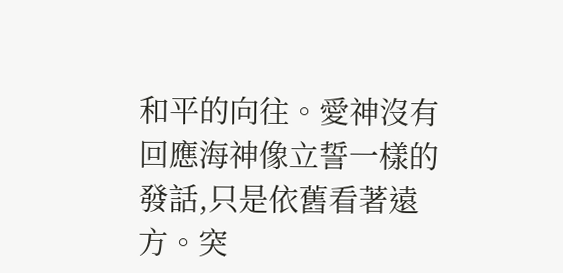和平的向往。愛神沒有回應海神像立誓一樣的發話,只是依舊看著遠方。突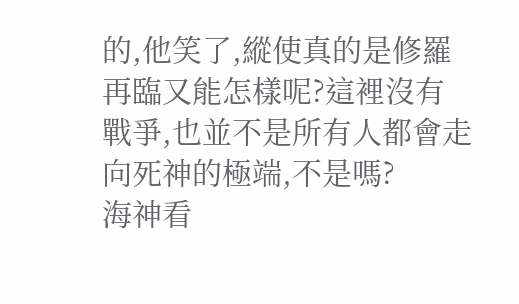的,他笑了,縱使真的是修羅再臨又能怎樣呢?這裡沒有戰爭,也並不是所有人都會走向死神的極端,不是嗎?
海神看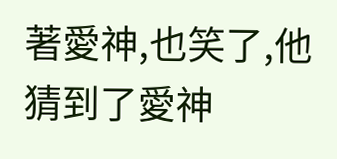著愛神,也笑了,他猜到了愛神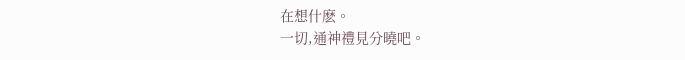在想什麽。
一切,通神禮見分曉吧。